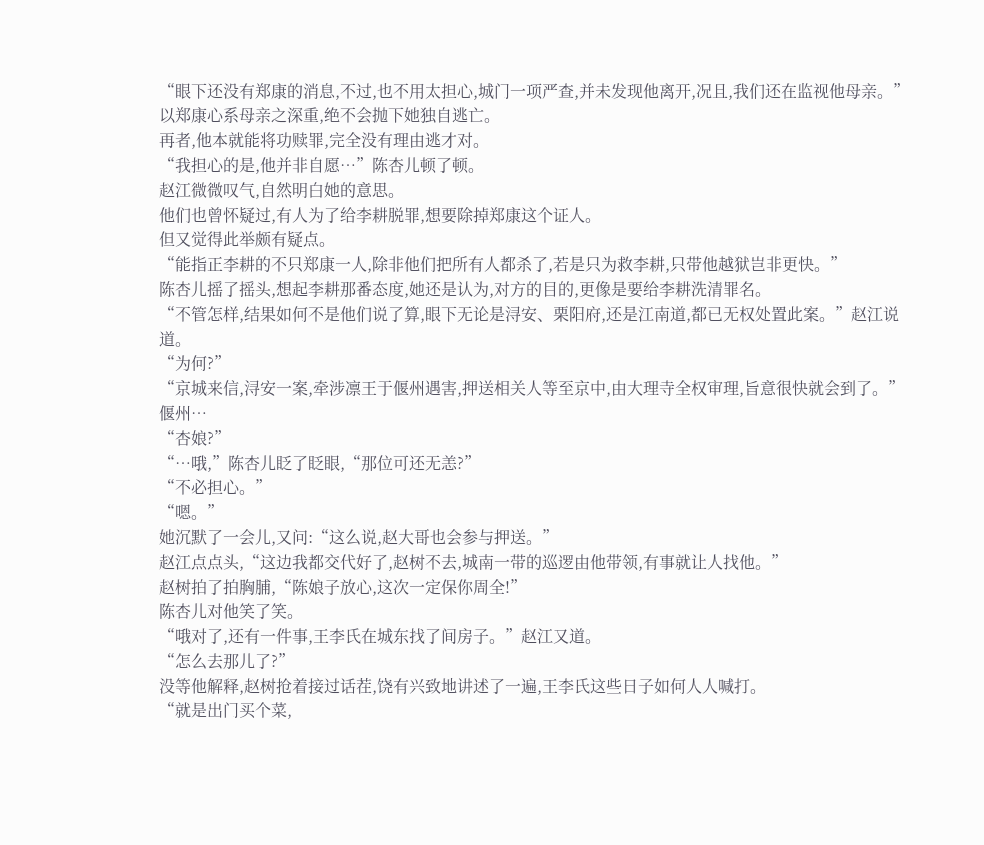“眼下还没有郑康的消息,不过,也不用太担心,城门一项严查,并未发现他离开,况且,我们还在监视他母亲。”
以郑康心系母亲之深重,绝不会抛下她独自逃亡。
再者,他本就能将功赎罪,完全没有理由逃才对。
“我担心的是,他并非自愿…”陈杏儿顿了顿。
赵江微微叹气,自然明白她的意思。
他们也曾怀疑过,有人为了给李耕脱罪,想要除掉郑康这个证人。
但又觉得此举颇有疑点。
“能指正李耕的不只郑康一人,除非他们把所有人都杀了,若是只为救李耕,只带他越狱岂非更快。”
陈杏儿摇了摇头,想起李耕那番态度,她还是认为,对方的目的,更像是要给李耕洗清罪名。
“不管怎样,结果如何不是他们说了算,眼下无论是浔安、栗阳府,还是江南道,都已无权处置此案。”赵江说道。
“为何?”
“京城来信,浔安一案,牵涉凛王于偃州遇害,押送相关人等至京中,由大理寺全权审理,旨意很快就会到了。”
偃州…
“杏娘?”
“…哦,”陈杏儿眨了眨眼,“那位可还无恙?”
“不必担心。”
“嗯。”
她沉默了一会儿,又问:“这么说,赵大哥也会参与押送。”
赵江点点头,“这边我都交代好了,赵树不去,城南一带的巡逻由他带领,有事就让人找他。”
赵树拍了拍胸脯,“陈娘子放心,这次一定保你周全!”
陈杏儿对他笑了笑。
“哦对了,还有一件事,王李氏在城东找了间房子。”赵江又道。
“怎么去那儿了?”
没等他解释,赵树抢着接过话茬,饶有兴致地讲述了一遍,王李氏这些日子如何人人喊打。
“就是出门买个菜,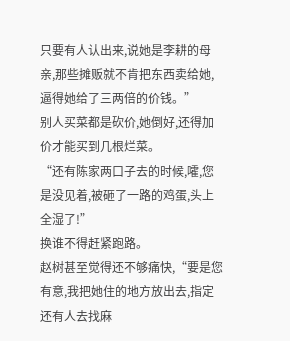只要有人认出来,说她是李耕的母亲,那些摊贩就不肯把东西卖给她,逼得她给了三两倍的价钱。”
别人买菜都是砍价,她倒好,还得加价才能买到几根烂菜。
“还有陈家两口子去的时候,嚯,您是没见着,被砸了一路的鸡蛋,头上全湿了!”
换谁不得赶紧跑路。
赵树甚至觉得还不够痛快,“要是您有意,我把她住的地方放出去,指定还有人去找麻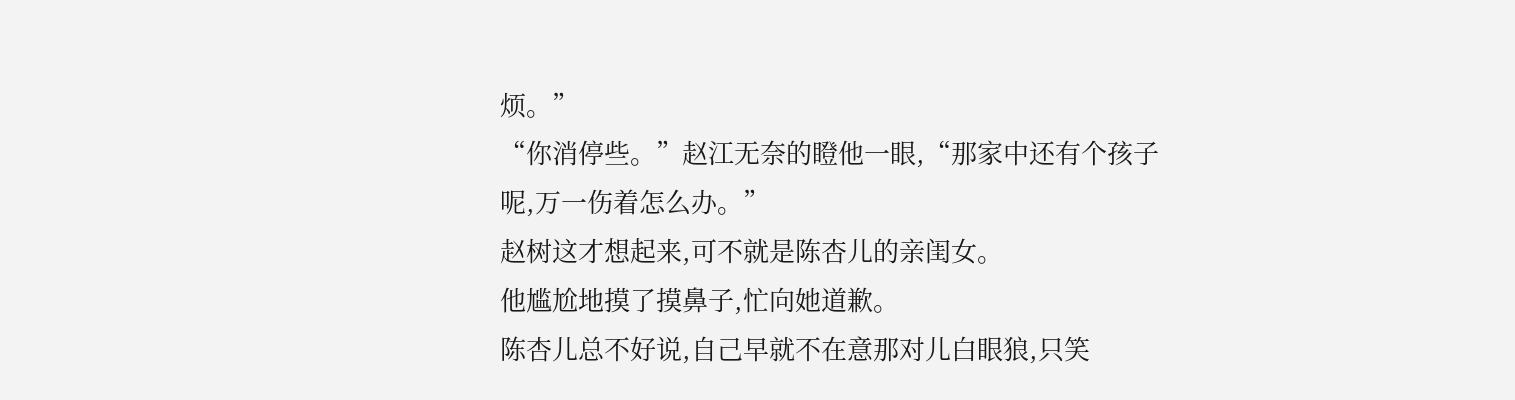烦。”
“你消停些。”赵江无奈的瞪他一眼,“那家中还有个孩子呢,万一伤着怎么办。”
赵树这才想起来,可不就是陈杏儿的亲闺女。
他尴尬地摸了摸鼻子,忙向她道歉。
陈杏儿总不好说,自己早就不在意那对儿白眼狼,只笑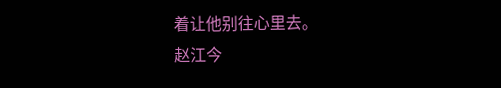着让他别往心里去。
赵江今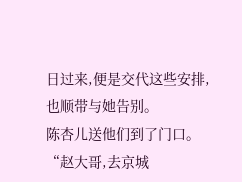日过来,便是交代这些安排,也顺带与她告别。
陈杏儿送他们到了门口。
“赵大哥,去京城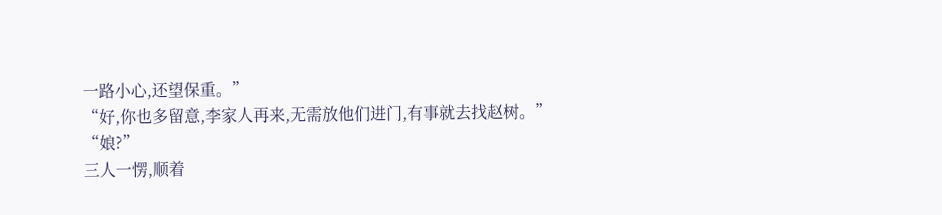一路小心,还望保重。”
“好,你也多留意,李家人再来,无需放他们进门,有事就去找赵树。”
“娘?”
三人一愣,顺着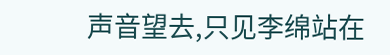声音望去,只见李绵站在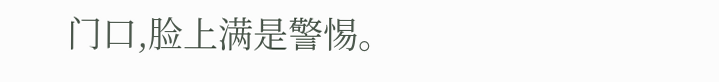门口,脸上满是警惕。